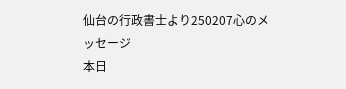仙台の行政書士より250207心のメッセージ
本日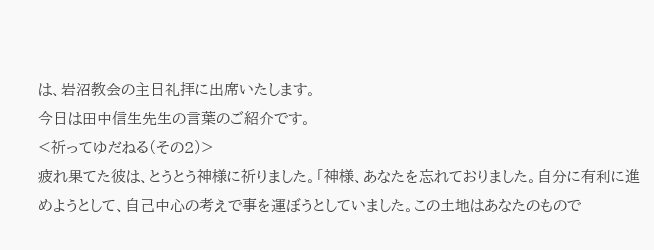は、岩沼教会の主日礼拝に出席いたします。
今日は田中信生先生の言葉のご紹介です。
<祈ってゆだねる(その2)>
疲れ果てた彼は、とうとう神様に祈りました。「神様、あなたを忘れておりました。自分に有利に進めようとして、自己中心の考えで事を運ぼうとしていました。この土地はあなたのもので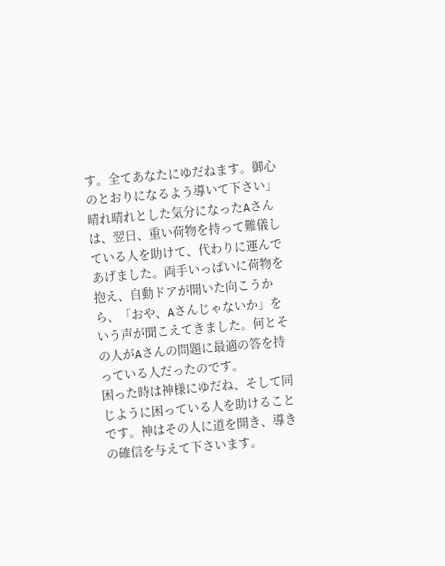す。全てあなたにゆだねます。御心のとおりになるよう導いて下さい」
晴れ晴れとした気分になったAさんは、翌日、重い荷物を持って難儀している人を助けて、代わりに運んであげました。両手いっぱいに荷物を抱え、自動ドアが開いた向こうから、「おや、Aさんじゃないか」をいう声が聞こえてきました。何とその人がAさんの問題に最適の答を持っている人だったのです。
困った時は神様にゆだね、そして同じように困っている人を助けることです。神はその人に道を開き、導きの確信を与えて下さいます。